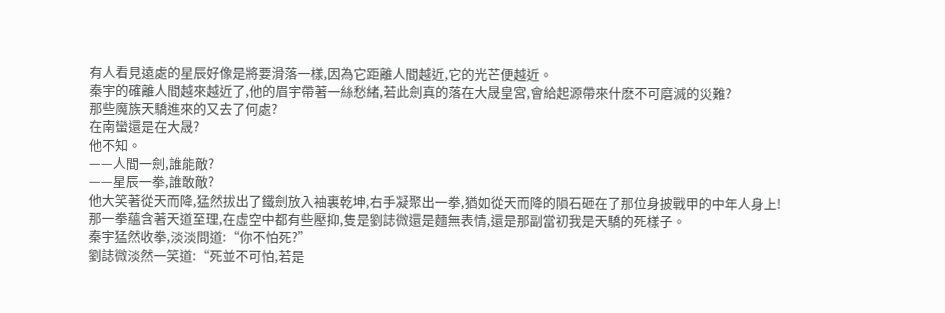有人看見遠處的星辰好像是將要滑落一樣,因為它距離人間越近,它的光芒便越近。
秦宇的確離人間越來越近了,他的眉宇帶著一絲愁緒,若此劍真的落在大晟皇宮,會給起源帶來什麽不可磨滅的災難?
那些魔族天驕進來的又去了何處?
在南蠻還是在大晟?
他不知。
——人間一劍,誰能敵?
——星辰一拳,誰敢敵?
他大笑著從天而降,猛然拔出了鐵劍放入袖裏乾坤,右手凝聚出一拳,猶如從天而降的隕石砸在了那位身披戰甲的中年人身上!
那一拳蘊含著天道至理,在虛空中都有些壓抑,隻是劉誌微還是麵無表情,還是那副當初我是天驕的死樣子。
秦宇猛然收拳,淡淡問道:“你不怕死?”
劉誌微淡然一笑道:“死並不可怕,若是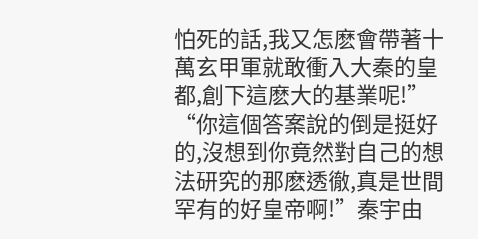怕死的話,我又怎麽會帶著十萬玄甲軍就敢衝入大秦的皇都,創下這麽大的基業呢!”
“你這個答案說的倒是挺好的,沒想到你竟然對自己的想法研究的那麽透徹,真是世間罕有的好皇帝啊!”秦宇由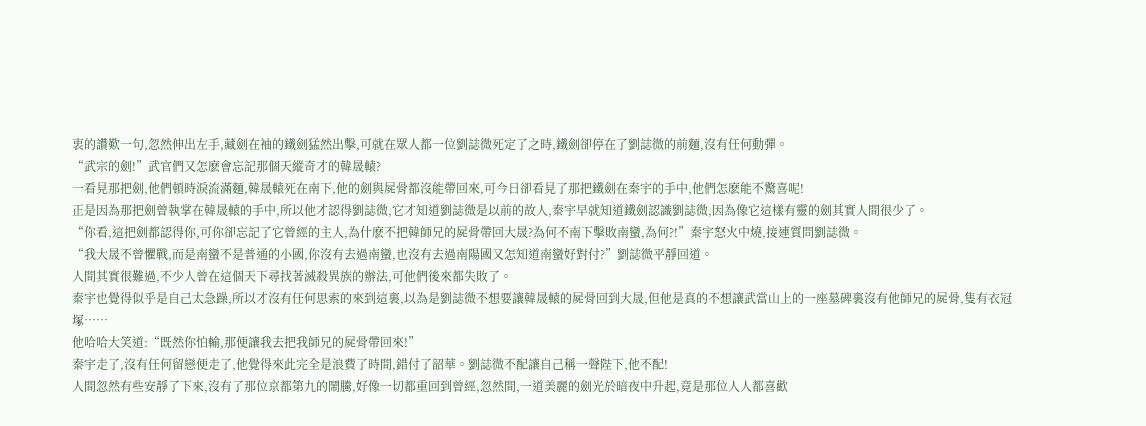衷的讚歎一句,忽然伸出左手,藏劍在袖的鐵劍猛然出擊,可就在眾人都一位劉誌微死定了之時,鐵劍卻停在了劉誌微的前麵,沒有任何動彈。
“武宗的劍!”武官們又怎麽會忘記那個天縱奇才的韓晟轅?
一看見那把劍,他們頓時淚流滿麵,韓晟轅死在南下,他的劍與屍骨都沒能帶回來,可今日卻看見了那把鐵劍在秦宇的手中,他們怎麽能不驚喜呢!
正是因為那把劍曾執掌在韓晟轅的手中,所以他才認得劉誌微,它才知道劉誌微是以前的故人,秦宇早就知道鐵劍認識劉誌微,因為像它這樣有靈的劍其實人間很少了。
“你看,這把劍都認得你,可你卻忘記了它曾經的主人,為什麽不把韓師兄的屍骨帶回大晟?為何不南下擊敗南蠻,為何?!”秦宇怒火中燒,接連質問劉誌微。
“我大晟不曾懼戰,而是南蠻不是普通的小國,你沒有去過南蠻,也沒有去過南陽國又怎知道南蠻好對付?”劉誌微平靜回道。
人間其實很難過,不少人曾在這個天下尋找著滅殺異族的辦法,可他們後來都失敗了。
秦宇也覺得似乎是自己太急躁,所以才沒有任何思索的來到這裏,以為是劉誌微不想要讓韓晟轅的屍骨回到大晟,但他是真的不想讓武當山上的一座墓碑裏沒有他師兄的屍骨,隻有衣冠塚……
他哈哈大笑道:“既然你怕輸,那便讓我去把我師兄的屍骨帶回來!”
秦宇走了,沒有任何留戀便走了,他覺得來此完全是浪費了時間,錯付了韶華。劉誌微不配讓自己稱一聲陛下,他不配!
人間忽然有些安靜了下來,沒有了那位京都第九的鬧騰,好像一切都重回到曾經,忽然間,一道美麗的劍光於暗夜中升起,竟是那位人人都喜歡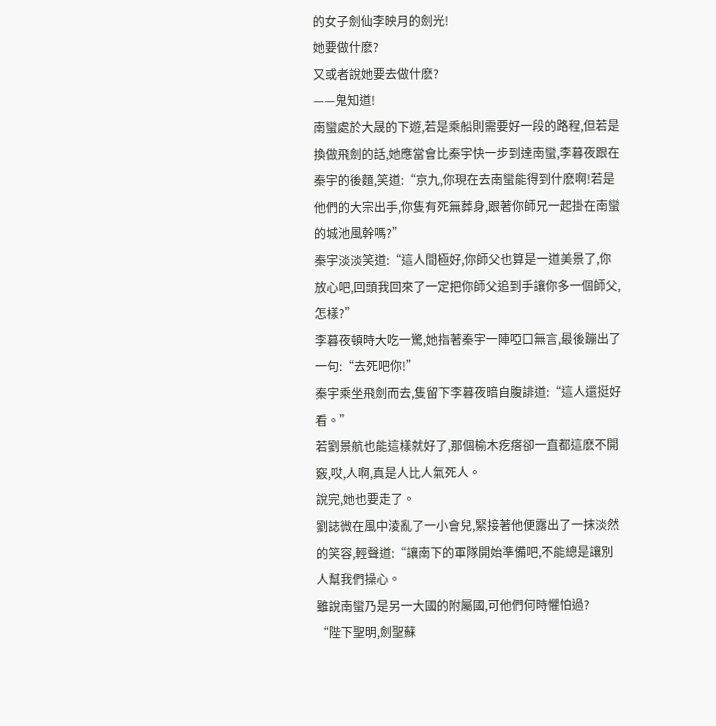的女子劍仙李映月的劍光!
她要做什麽?
又或者說她要去做什麽?
——鬼知道!
南蠻處於大晟的下遊,若是乘船則需要好一段的路程,但若是換做飛劍的話,她應當會比秦宇快一步到達南蠻,李暮夜跟在秦宇的後麵,笑道:“京九,你現在去南蠻能得到什麽啊!若是他們的大宗出手,你隻有死無葬身,跟著你師兄一起掛在南蠻的城池風幹嗎?”
秦宇淡淡笑道:“這人間極好,你師父也算是一道美景了,你放心吧,回頭我回來了一定把你師父追到手讓你多一個師父,怎樣?”
李暮夜頓時大吃一驚,她指著秦宇一陣啞口無言,最後蹦出了一句:“去死吧你!”
秦宇乘坐飛劍而去,隻留下李暮夜暗自腹誹道:“這人還挺好看。”
若劉景航也能這樣就好了,那個榆木疙瘩卻一直都這麽不開竅,哎,人啊,真是人比人氣死人。
說完,她也要走了。
劉誌微在風中淩亂了一小會兒,緊接著他便露出了一抹淡然的笑容,輕聲道:“讓南下的軍隊開始準備吧,不能總是讓別人幫我們操心。
雖說南蠻乃是另一大國的附屬國,可他們何時懼怕過?
“陛下聖明,劍聖蘇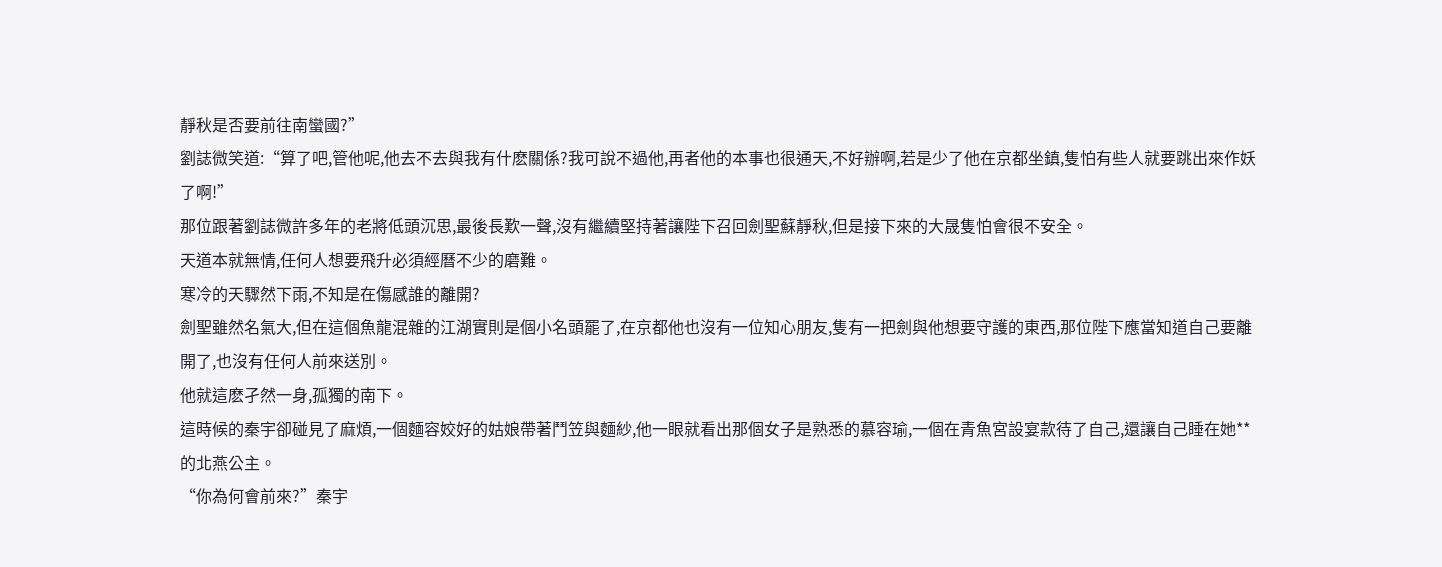靜秋是否要前往南蠻國?”
劉誌微笑道:“算了吧,管他呢,他去不去與我有什麽關係?我可說不過他,再者他的本事也很通天,不好辦啊,若是少了他在京都坐鎮,隻怕有些人就要跳出來作妖了啊!”
那位跟著劉誌微許多年的老將低頭沉思,最後長歎一聲,沒有繼續堅持著讓陛下召回劍聖蘇靜秋,但是接下來的大晟隻怕會很不安全。
天道本就無情,任何人想要飛升必須經曆不少的磨難。
寒冷的天驟然下雨,不知是在傷感誰的離開?
劍聖雖然名氣大,但在這個魚龍混雜的江湖實則是個小名頭罷了,在京都他也沒有一位知心朋友,隻有一把劍與他想要守護的東西,那位陛下應當知道自己要離開了,也沒有任何人前來送別。
他就這麽孑然一身,孤獨的南下。
這時候的秦宇卻碰見了麻煩,一個麵容姣好的姑娘帶著鬥笠與麵紗,他一眼就看出那個女子是熟悉的慕容瑜,一個在青魚宮設宴款待了自己,還讓自己睡在她**的北燕公主。
“你為何會前來?”秦宇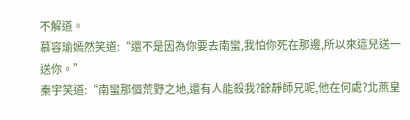不解道。
慕容瑜嫣然笑道:“還不是因為你要去南蠻,我怕你死在那邊,所以來這兒送一送你。”
秦宇笑道:“南蠻那個荒野之地,還有人能殺我?餘靜師兄呢,他在何處?北燕皇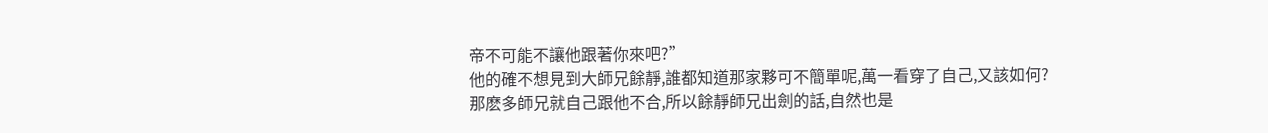帝不可能不讓他跟著你來吧?”
他的確不想見到大師兄餘靜,誰都知道那家夥可不簡單呢,萬一看穿了自己,又該如何?
那麽多師兄就自己跟他不合,所以餘靜師兄出劍的話,自然也是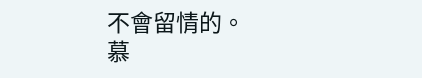不會留情的。
慕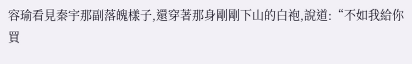容瑜看見秦宇那副落魄樣子,還穿著那身剛剛下山的白袍,說道:“不如我給你買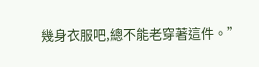幾身衣服吧,總不能老穿著這件。”